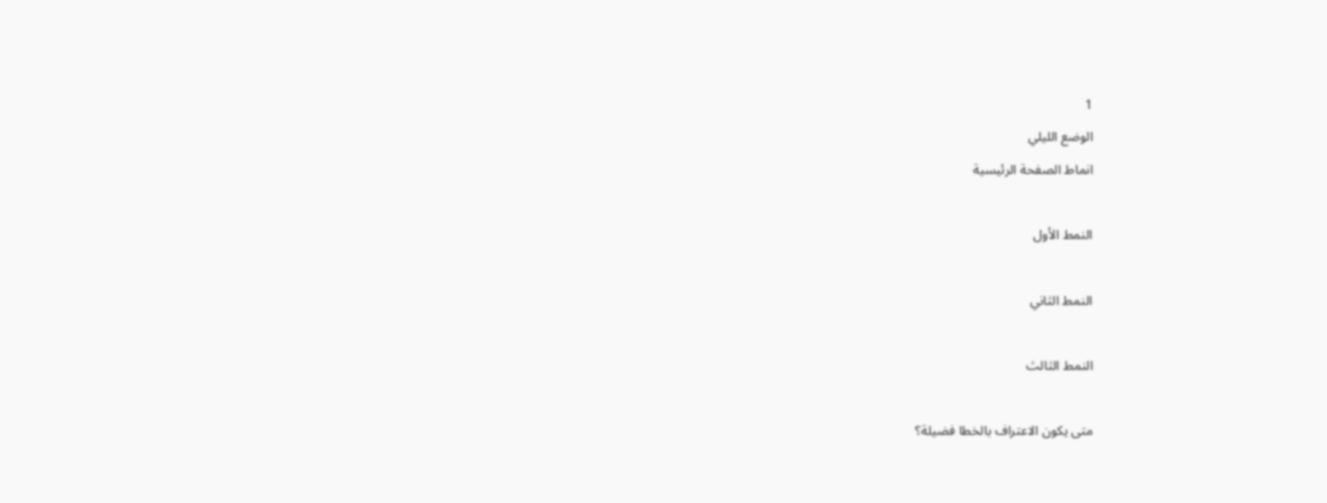1
الوضع الليلي
انماط الصفحة الرئيسية

النمط الأول

النمط الثاني

النمط الثالث

متى يكون الاعتراف بالخطا فضيلة؟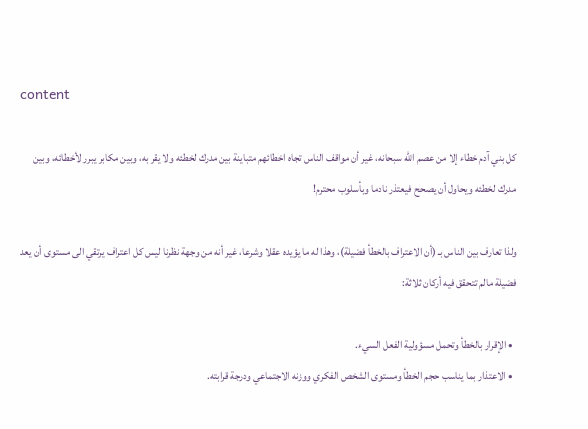content

كل بني آدم خطاء إلا من عصم الله سبحانه، غير أن مواقف الناس تجاه اخطائهم متباينة بين مدرك لخطئه ولا يقر به، وبين مكابر يبرر لأخطائه، وبين مدرك لخطئه ويحاول أن يصحح فيعتذر نادما وبأسلوب محترم!

ولذا تعارف بين الناس بـ (أن الاعتراف بالخطأ فضيلة)، وهذا له ما يؤيده عقلا وشرعا، غير أنه من وجهة نظرنا ليس كل اعتراف يرتقي الى مستوى أن يعد فضيلة مالم تتحقق فيه أركان ثلاثة:

  • الإقرار بالخطأ وتحمل مسؤولية الفعل السيء.
  • الاعتذار بما يناسب حجم الخطأ ومستوى الشخص الفكري ووزنه الاجتماعي ودرجة قرابته.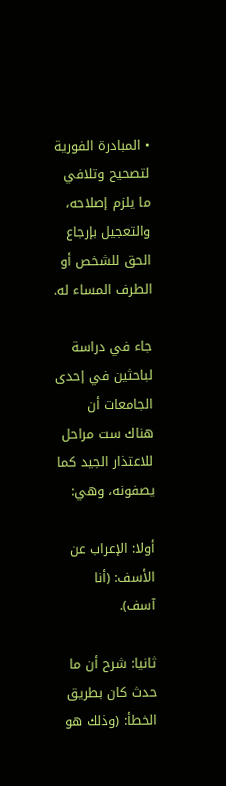• المبادرة الفورية لتصحيح وتلافي ما يلزم إصلاحه، والتعجيل بإرجاع الحق للشخص أو الطرف المساء له.

جاء في دراسة لباحثين في إحدى الجامعات أن هناك ست مراحل للاعتذار الجيد كما يصفونه، وهي:

أولا: الإعراب عن الأسف: (أنا آسف).

ثانيا: شرح أن ما حدث كان بطريق الخطأ: (وذلك هو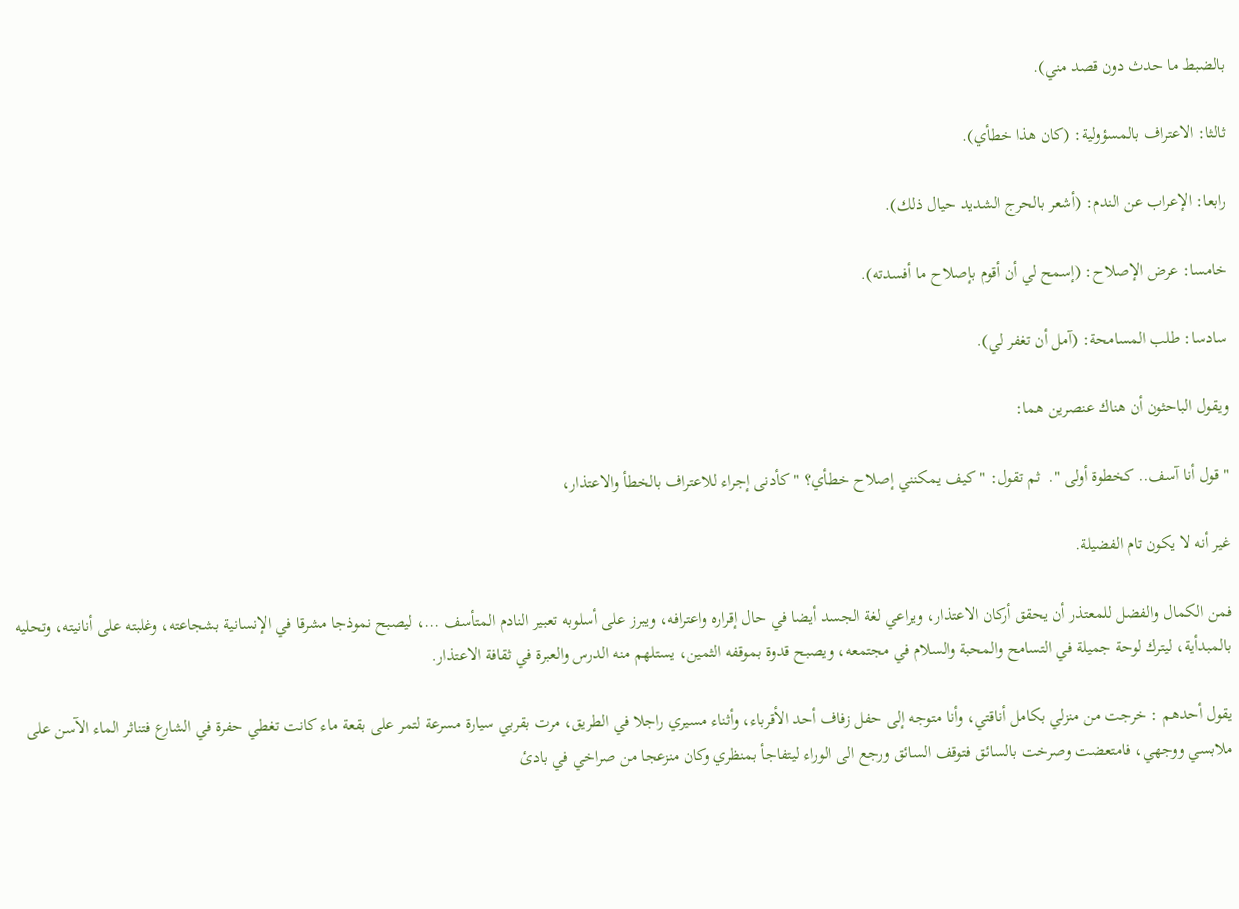بالضبط ما حدث دون قصد مني).

ثالثا: الاعتراف بالمسؤولية: (كان هذا خطأي).

رابعا: الإعراب عن الندم: (أشعر بالحرج الشديد حيال ذلك).

خامسا: عرض الإصلاح: (إسمح لي أن أقوم بإصلاح ما أفسدته).

سادسا: طلب المسامحة: (آمل أن تغفر لي).

ويقول الباحثون أن هناك عنصرين هما:

" قول أنا آسف.. كخطوة أولى ".  ثم تقول: " كيف يمكنني إصلاح خطأي؟ " كأدنى إجراء للاعتراف بالخطأ والاعتذار،

غير أنه لا يكون تام الفضيلة.

فمن الكمال والفضل للمعتذر أن يحقق أركان الاعتذار، ويراعي لغة الجسد أيضا في حال إقراره واعترافه، ويبرز على أسلوبه تعبير النادم المتأسف ...، ليصبح نموذجا مشرقا في الإنسانية بشجاعته، وغلبته على أنانيته، وتحليه بالمبدأية، ليترك لوحة جميلة في التسامح والمحبة والسلام في مجتمعه، ويصبح قدوة بموقفه الثمين، يستلهم منه الدرس والعبرة في ثقافة الاعتذار.

يقول أحدهم : خرجت من منزلي بكامل أناقتي، وأنا متوجه إلى حفل زفاف أحد الأقرباء، وأثناء مسيري راجلا في الطريق، مرت بقربي سيارة مسرعة لتمر على بقعة ماء كانت تغطي حفرة في الشارع فتناثر الماء الآسن على ملابسي ووجهي، فامتعضت وصرخت بالسائق فتوقف السائق ورجع الى الوراء ليتفاجأ بمنظري وكان منزعجا من صراخي في بادئ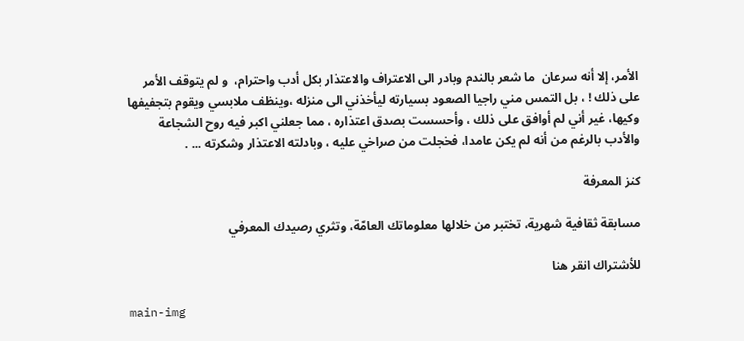الأمر، إلا أنه سرعان  ما شعر بالندم وبادر الى الاعتراف والاعتذار بكل أدب واحترام،  و لم يتوقف الأمر على ذلك ! ، بل التمس مني راجيا الصعود بسيارته ليأخذني الى منزله ،وينظف ملابسي ويقوم بتجفيفها وكيها، غير أني لم أوافق على ذلك ، وأحسست بصدق اعتذاره ، مما جعلني اكبر فيه روح الشجاعة والأدب بالرغم من أنه لم يكن عامدا، فخجلت من صراخي عليه ، وبادلته الاعتذار وشكرته ... .

كنز المعرفة

مسابقة ثقافية شهرية، تختبر من خلالها معلوماتك العامّة، وتثري رصيدك المعرفي

للأشتراك انقر هنا

main-img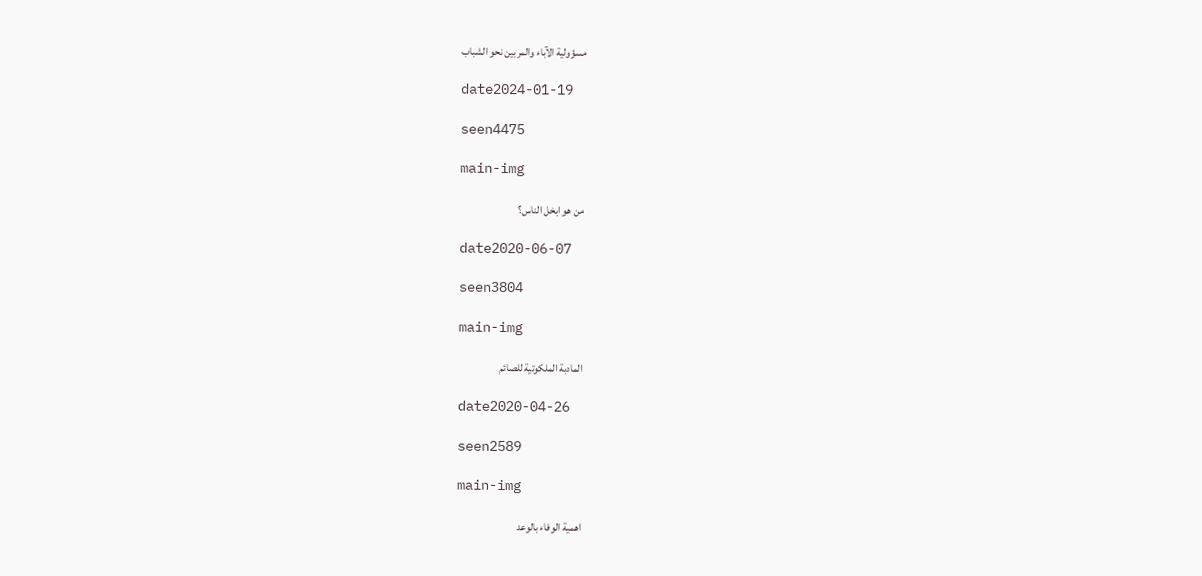مسؤولية الآباء والمربين نحو الشباب

date2024-01-19

seen4475

main-img

من هو ابخل الناس؟

date2020-06-07

seen3804

main-img

المادبة الملكوتية للصائم

date2020-04-26

seen2589

main-img

اهمية الوفاء بالوعد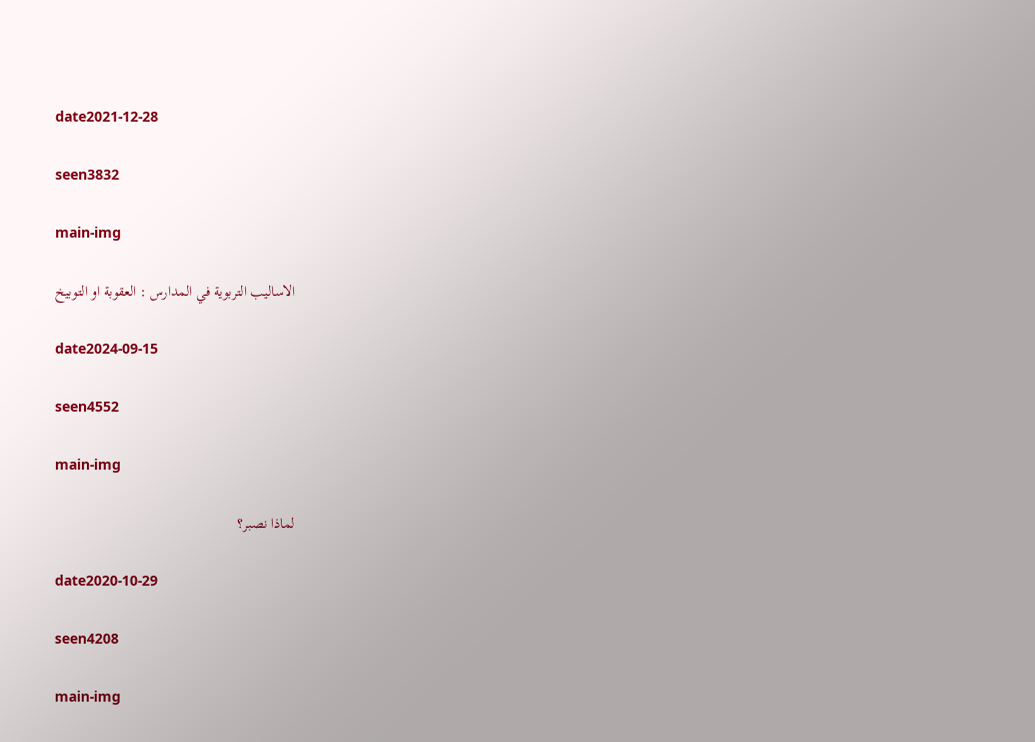date2021-12-28

seen3832

main-img

الاساليب التربوية في المدارس : العقوبة او التوبيخ

date2024-09-15

seen4552

main-img

لماذا نصبر؟

date2020-10-29

seen4208

main-img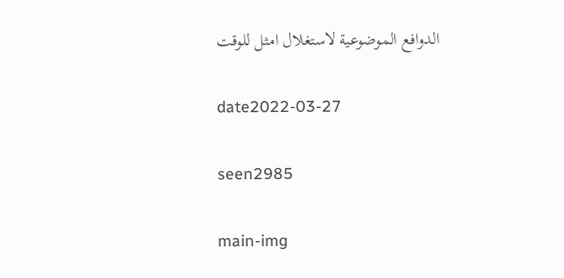الدوافع الموضوعية لاستغلال امثل للوقت

date2022-03-27

seen2985

main-img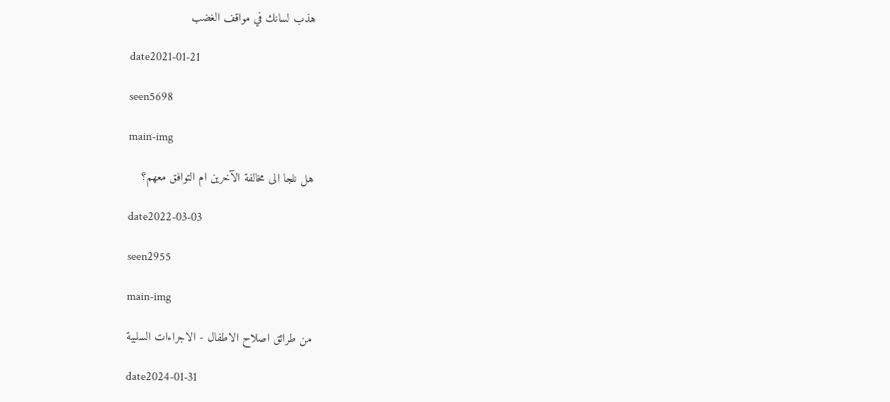هذب لسانك في مواقف الغضب

date2021-01-21

seen5698

main-img

هل نلجا الى مخالفة الآخرين ام التوافق معهم؟

date2022-03-03

seen2955

main-img

من طرائق اصلاح الاطفال - الاجراءات السلبية

date2024-01-31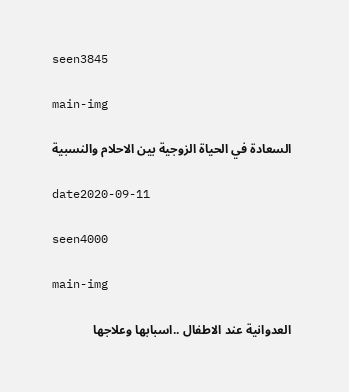seen3845

main-img

السعادة في الحياة الزوجية بين الاحلام والنسبية

date2020-09-11

seen4000

main-img

العدوانية عند الاطفال ..اسبابها وعلاجها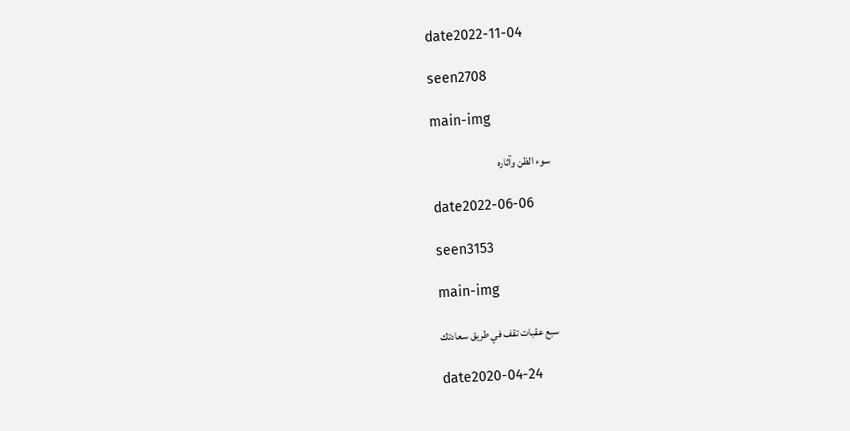date2022-11-04

seen2708

main-img

سوء الظن وآثاره

date2022-06-06

seen3153

main-img

سبع عقبات تقف في طريق سعادتك

date2020-04-24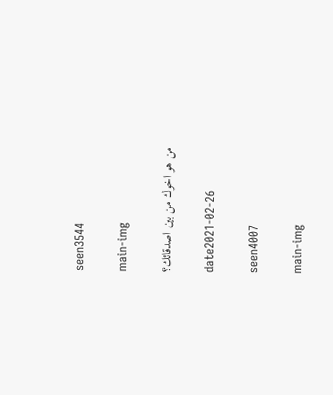seen3544

main-img

من هو اخوك من بين اصدقائك؟

date2021-02-26

seen4007

main-img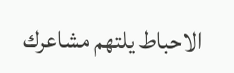الاحباط يلتهم مشاعرك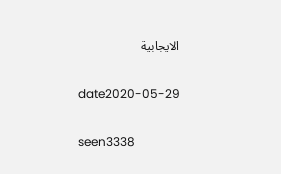الايجابية

date2020-05-29

seen3338